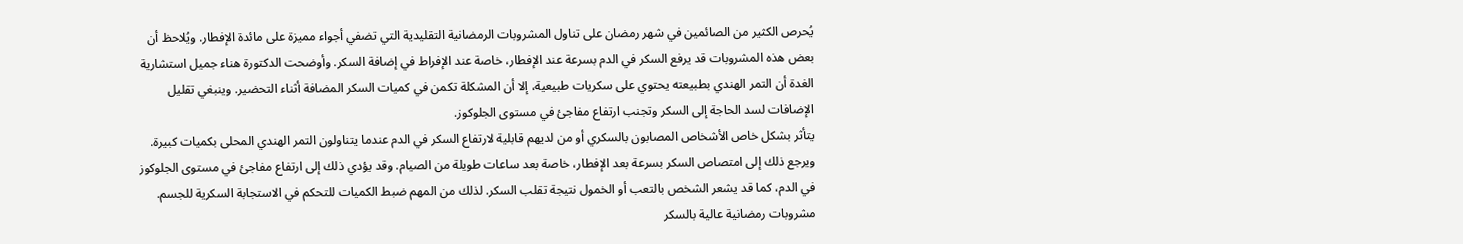يُحرص الكثير من الصائمين في شهر رمضان على تناول المشروبات الرمضانية التقليدية التي تضفي أجواء مميزة على مائدة الإفطار. ويُلاحظ أن بعض هذه المشروبات قد يرفع السكر في الدم بسرعة عند الإفطار، خاصة عند الإفراط في إضافة السكر. وأوضحت الدكتورة هناء جميل استشارية الغدة أن التمر الهندي بطبيعته يحتوي على سكريات طبيعية، إلا أن المشكلة تكمن في كميات السكر المضافة أثناء التحضير. وينبغي تقليل الإضافات لسد الحاجة إلى السكر وتجنب ارتفاع مفاجئ في مستوى الجلوكوز.
يتأثر بشكل خاص الأشخاص المصابون بالسكري أو من لديهم قابلية لارتفاع السكر في الدم عندما يتناولون التمر الهندي المحلى بكميات كبيرة. ويرجع ذلك إلى امتصاص السكر بسرعة بعد الإفطار، خاصة بعد ساعات طويلة من الصيام. وقد يؤدي ذلك إلى ارتفاع مفاجئ في مستوى الجلوكوز في الدم، كما قد يشعر الشخص بالتعب أو الخمول نتيجة تقلب السكر. لذلك من المهم ضبط الكميات للتحكم في الاستجابة السكرية للجسم.
مشروبات رمضانية عالية بالسكر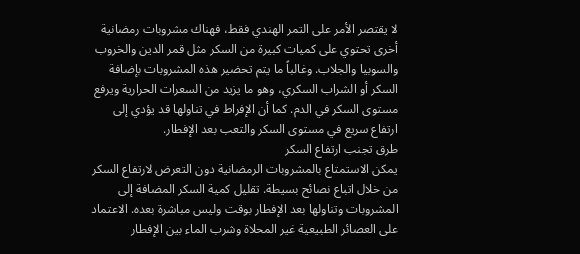لا يقتصر الأمر على التمر الهندي فقط، فهناك مشروبات رمضانية أخرى تحتوي على كميات كبيرة من السكر مثل قمر الدين والخروب والسوبيا والجلاب. وغالباً ما يتم تحضير هذه المشروبات بإضافة السكر أو الشراب السكري، وهو ما يزيد من السعرات الحرارية ويرفع مستوى السكر في الدم. كما أن الإفراط في تناولها قد يؤدي إلى ارتفاع سريع في مستوى السكر والتعب بعد الإفطار.
طرق تجنب ارتفاع السكر
يمكن الاستمتاع بالمشروبات الرمضانية دون التعرض لارتفاع السكر من خلال اتباع نصائح بسيطة. تقليل كمية السكر المضافة إلى المشروبات وتناولها بعد الإفطار بوقت وليس مباشرة بعده. الاعتماد على العصائر الطبيعية غير المحلاة وشرب الماء بين الإفطار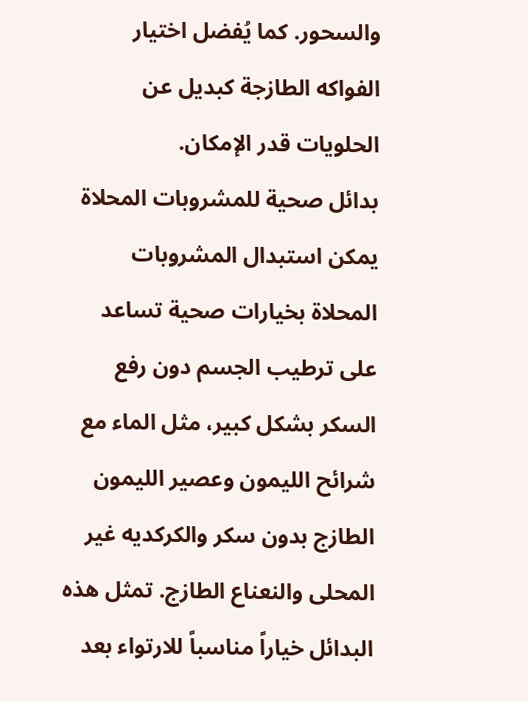والسحور. كما يُفضل اختيار الفواكه الطازجة كبديل عن الحلويات قدر الإمكان.
بدائل صحية للمشروبات المحلاة
يمكن استبدال المشروبات المحلاة بخيارات صحية تساعد على ترطيب الجسم دون رفع السكر بشكل كبير، مثل الماء مع شرائح الليمون وعصير الليمون الطازج بدون سكر والكركديه غير المحلى والنعناع الطازج. تمثل هذه البدائل خياراً مناسباً للارتواء بعد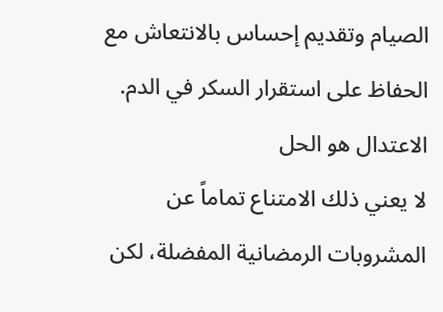الصيام وتقديم إحساس بالانتعاش مع الحفاظ على استقرار السكر في الدم.
الاعتدال هو الحل
لا يعني ذلك الامتناع تماماً عن المشروبات الرمضانية المفضلة، لكن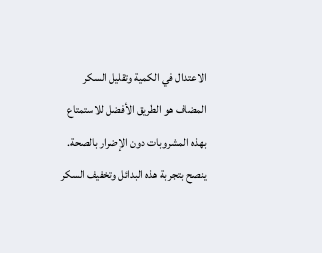الاعتدال في الكمية وتقليل السكر المضاف هو الطريق الأفضل للاستمتاع بهذه المشروبات دون الإضرار بالصحة. ينصح بتجربة هذه البدائل وتخفيف السكر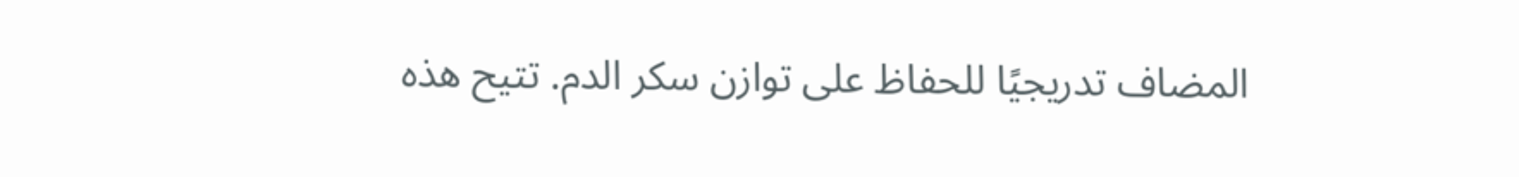المضاف تدريجيًا للحفاظ على توازن سكر الدم. تتيح هذه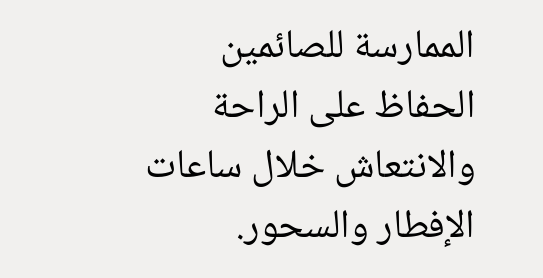الممارسة للصائمين الحفاظ على الراحة والانتعاش خلال ساعات الإفطار والسحور.